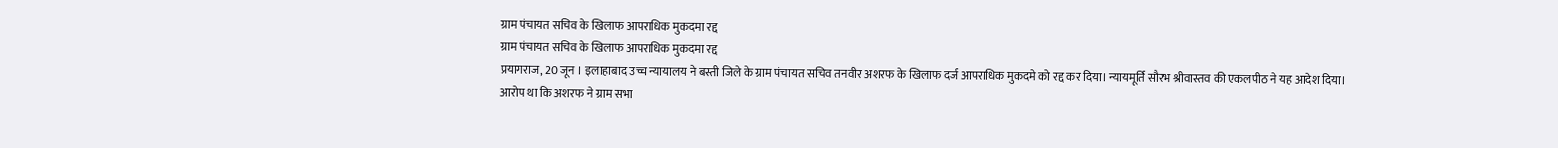ग्राम पंचायत सचिव के खिलाफ आपराधिक मुकदमा रद्द
ग्राम पंचायत सचिव के खिलाफ आपराधिक मुकदमा रद्द
प्रयागराज, 20 जून । इलाहाबाद उच्च न्यायालय ने बस्ती जिले के ग्राम पंचायत सचिव तनवीर अशरफ के खिलाफ दर्ज आपराधिक मुकदमे को रद्द कर दिया। न्यायमूर्ति सौरभ श्रीवास्तव की एकलपीठ ने यह आदेश दिया।
आरोप था कि अशरफ ने ग्राम सभा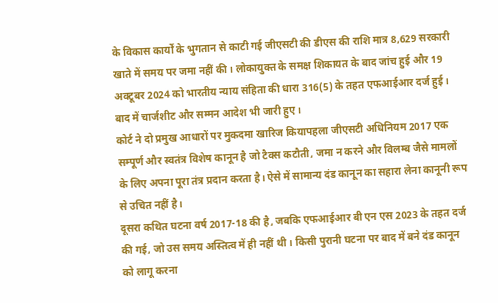के विकास कार्यों के भुगतान से काटी गई जीएसटी की डीएस की राशि मात्र 8,629 सरकारी खाते में समय पर जमा नहीं की। लोकायुक्त के समक्ष शिकायत के बाद जांच हुई और 19 अक्टूबर 2024 को भारतीय न्याय संहिता की धारा 316(5) के तहत एफआईआर दर्ज हुई। बाद में चार्जशीट और सम्मन आदेश भी जारी हुए।
कोर्ट ने दो प्रमुख आधारों पर मुकदमा खारिज कियापहला जीएसटी अधिनियम 2017 एक सम्पूर्ण और स्वतंत्र विशेष कानून है जो टैक्स कटौती, जमा न करने और विलम्ब जैसे मामलों के लिए अपना पूरा तंत्र प्रदान करता है। ऐसे में सामान्य दंड कानून का सहारा लेना कानूनी रूप से उचित नहीं है।
दूसरा कथित घटना वर्ष 2017-18 की है, जबकि एफआईआर बी एन एस 2023 के तहत दर्ज की गई, जो उस समय अस्तित्व में ही नहीं थी। किसी पुरानी घटना पर बाद में बने दंड कानून को लागू करना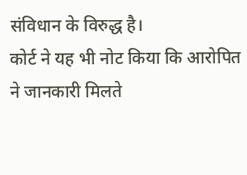संविधान के विरुद्ध है।
कोर्ट ने यह भी नोट किया कि आरोपित ने जानकारी मिलते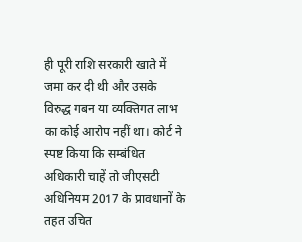ही पूरी राशि सरकारी खाते में जमा कर दी थी और उसके विरुद्ध गबन या व्यक्तिगत लाभ का कोई आरोप नहीं था। कोर्ट ने स्पष्ट किया कि सम्बंधित अधिकारी चाहें तो जीएसटी अधिनियम 2017 के प्रावधानों के तहत उचित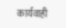कार्यवाही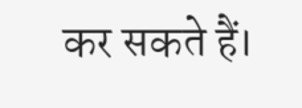कर सकते हैं।